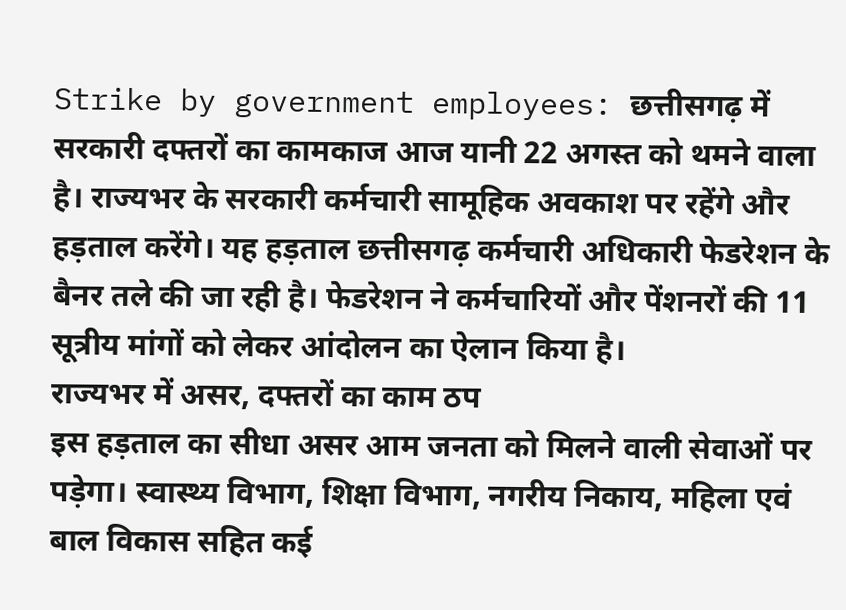Strike by government employees: छत्तीसगढ़ में सरकारी दफ्तरों का कामकाज आज यानी 22 अगस्त को थमने वाला है। राज्यभर के सरकारी कर्मचारी सामूहिक अवकाश पर रहेंगे और हड़ताल करेंगे। यह हड़ताल छत्तीसगढ़ कर्मचारी अधिकारी फेडरेशन के बैनर तले की जा रही है। फेडरेशन ने कर्मचारियों और पेंशनरों की 11 सूत्रीय मांगों को लेकर आंदोलन का ऐलान किया है।
राज्यभर में असर, दफ्तरों का काम ठप
इस हड़ताल का सीधा असर आम जनता को मिलने वाली सेवाओं पर पड़ेगा। स्वास्थ्य विभाग, शिक्षा विभाग, नगरीय निकाय, महिला एवं बाल विकास सहित कई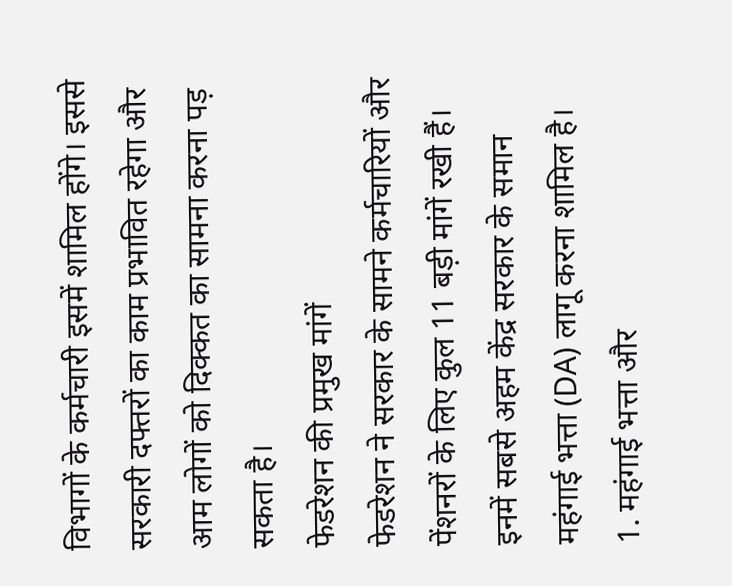विभागों के कर्मचारी इसमें शामिल होंगे। इससे सरकारी दफ्तरों का काम प्रभावित रहेगा और आम लोगों को दिक्कत का सामना करना पड़ सकता है।
फेडरेशन की प्रमुख मांगें
फेडरेशन ने सरकार के सामने कर्मचारियों और पेंशनरों के लिए कुल 11 बड़ी मांगें रखी हैं। इनमें सबसे अहम केंद्र सरकार के समान महंगाई भत्ता (DA) लागू करना शामिल है।
1. महंगाई भत्ता और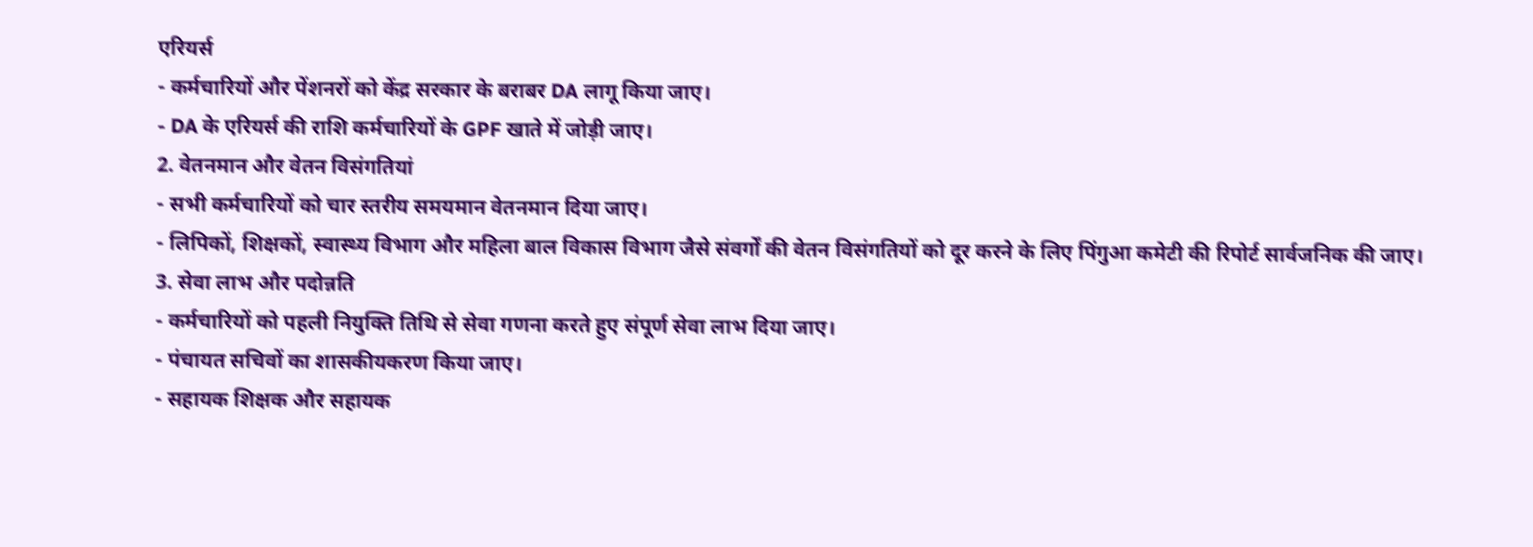एरियर्स
- कर्मचारियों और पेंशनरों को केंद्र सरकार के बराबर DA लागू किया जाए।
- DA के एरियर्स की राशि कर्मचारियों के GPF खाते में जोड़ी जाए।
2. वेतनमान और वेतन विसंगतियां
- सभी कर्मचारियों को चार स्तरीय समयमान वेतनमान दिया जाए।
- लिपिकों, शिक्षकों, स्वास्थ्य विभाग और महिला बाल विकास विभाग जैसे संवर्गों की वेतन विसंगतियों को दूर करने के लिए पिंगुआ कमेटी की रिपोर्ट सार्वजनिक की जाए।
3. सेवा लाभ और पदोन्नति
- कर्मचारियों को पहली नियुक्ति तिथि से सेवा गणना करते हुए संपूर्ण सेवा लाभ दिया जाए।
- पंचायत सचिवों का शासकीयकरण किया जाए।
- सहायक शिक्षक और सहायक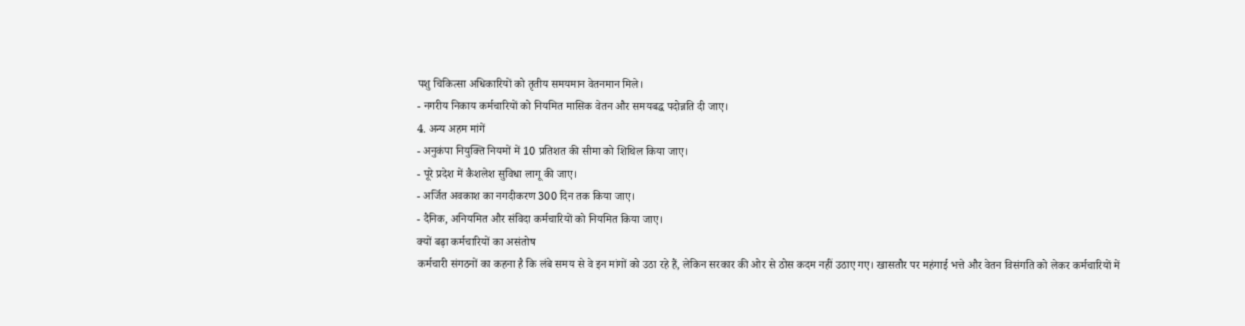पशु चिकित्सा अधिकारियों को तृतीय समयमान वेतनमान मिले।
- नगरीय निकाय कर्मचारियों को नियमित मासिक वेतन और समयबद्ध पदोन्नति दी जाए।
4. अन्य अहम मांगें
- अनुकंपा नियुक्ति नियमों में 10 प्रतिशत की सीमा को शिथिल किया जाए।
- पूरे प्रदेश में कैशलेश सुविधा लागू की जाए।
- अर्जित अवकाश का नगदीकरण 300 दिन तक किया जाए।
- दैनिक, अनियमित और संविदा कर्मचारियों को नियमित किया जाए।
क्यों बढ़ा कर्मचारियों का असंतोष
कर्मचारी संगठनों का कहना है कि लंबे समय से वे इन मांगों को उठा रहे हैं, लेकिन सरकार की ओर से ठोस कदम नहीं उठाए गए। खासतौर पर महंगाई भत्ते और वेतन विसंगति को लेकर कर्मचारियों में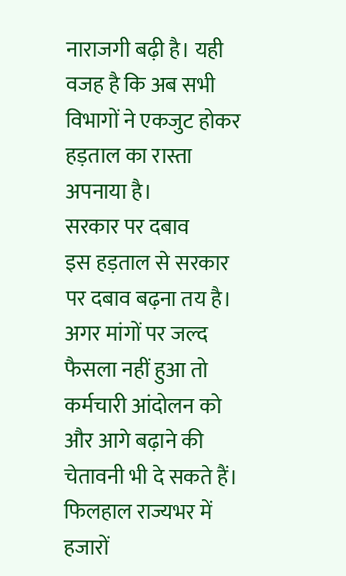नाराजगी बढ़ी है। यही वजह है कि अब सभी विभागों ने एकजुट होकर हड़ताल का रास्ता अपनाया है।
सरकार पर दबाव
इस हड़ताल से सरकार पर दबाव बढ़ना तय है। अगर मांगों पर जल्द फैसला नहीं हुआ तो कर्मचारी आंदोलन को और आगे बढ़ाने की चेतावनी भी दे सकते हैं। फिलहाल राज्यभर में हजारों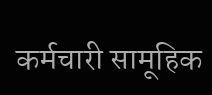कर्मचारी सामूहिक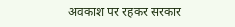अवकाश पर रहकर सरकार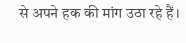से अपने हक की मांग उठा रहे हैं।